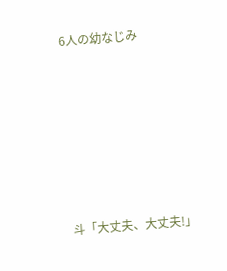6人の幼なじみ








斗「大丈夫、大丈夫!」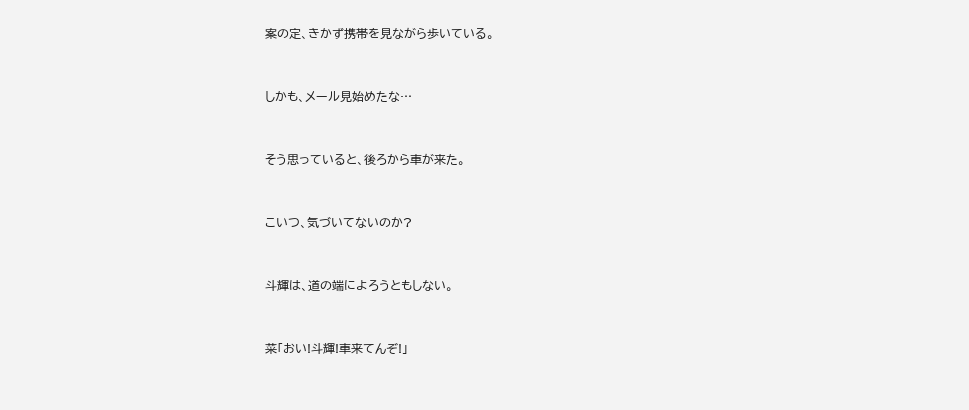案の定、きかず携帯を見ながら歩いている。


しかも、メール見始めたな…


そう思っていると、後ろから車が来た。


こいつ、気づいてないのか?


斗輝は、道の端によろうともしない。


菜「おい!斗輝!車来てんぞ!」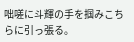咄嗟に斗輝の手を掴みこちらに引っ張る。